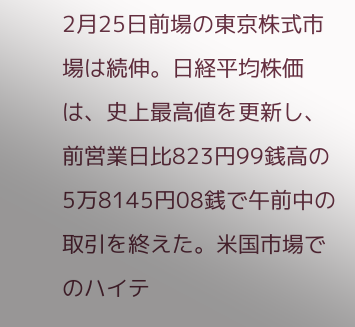2月25日前場の東京株式市場は続伸。日経平均株価は、史上最高値を更新し、前営業日比823円99銭高の5万8145円08銭で午前中の取引を終えた。米国市場でのハイテ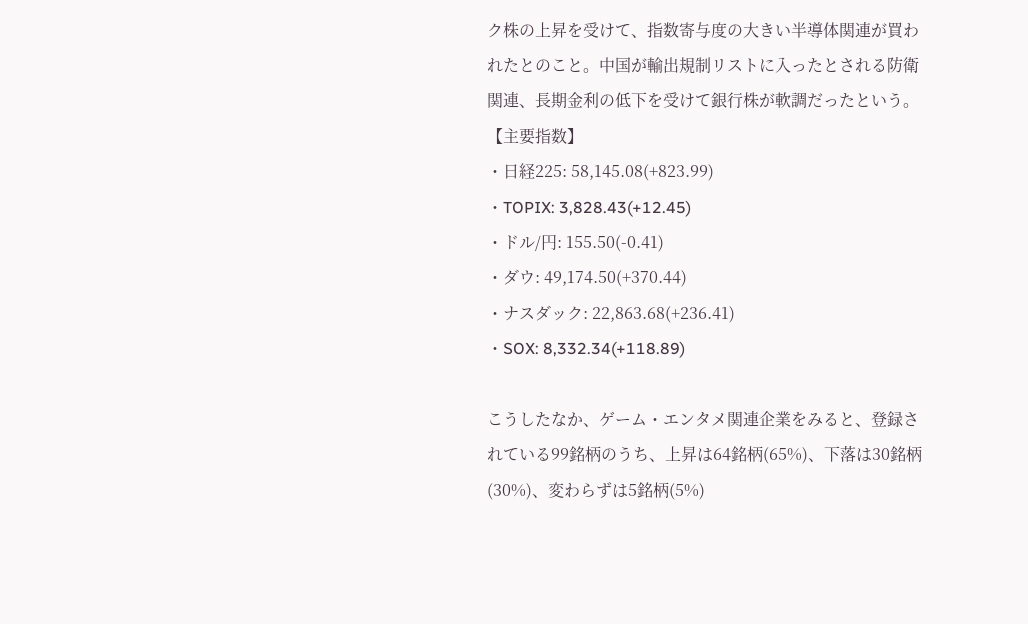ク株の上昇を受けて、指数寄与度の大きい半導体関連が買われたとのこと。中国が輸出規制リストに入ったとされる防衛関連、長期金利の低下を受けて銀行株が軟調だったという。
【主要指数】
・日経225: 58,145.08(+823.99)
・TOPIX: 3,828.43(+12.45)
・ドル/円: 155.50(-0.41)
・ダウ: 49,174.50(+370.44)
・ナスダック: 22,863.68(+236.41)
・SOX: 8,332.34(+118.89)

こうしたなか、ゲーム・エンタメ関連企業をみると、登録されている99銘柄のうち、上昇は64銘柄(65%)、下落は30銘柄(30%)、変わらずは5銘柄(5%)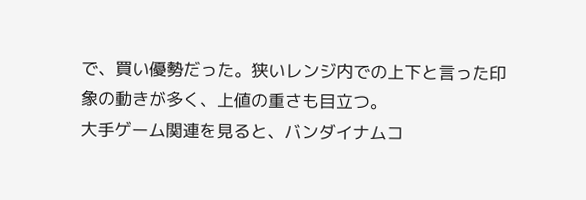で、買い優勢だった。狭いレンジ内での上下と言った印象の動きが多く、上値の重さも目立つ。
大手ゲーム関連を見ると、バンダイナムコ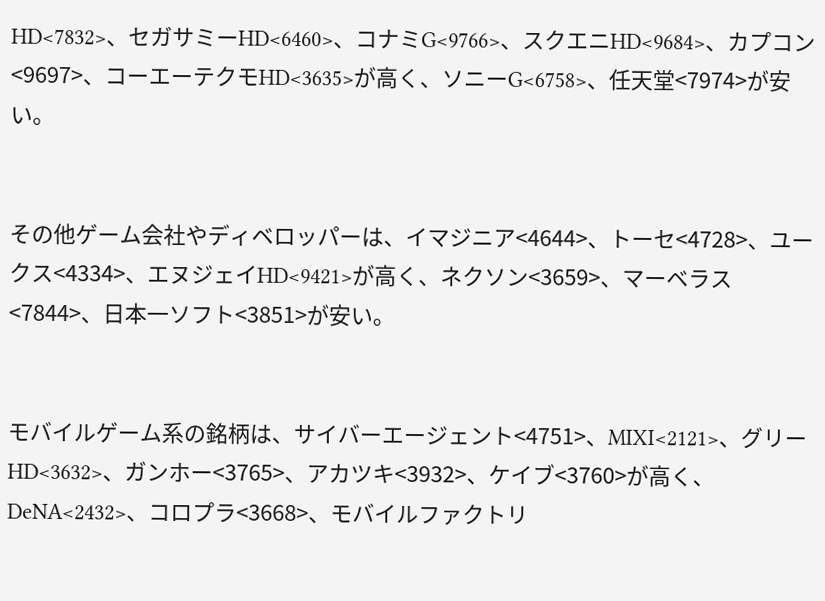HD<7832>、セガサミーHD<6460>、コナミG<9766>、スクエニHD<9684>、カプコン<9697>、コーエーテクモHD<3635>が高く、ソニーG<6758>、任天堂<7974>が安い。


その他ゲーム会社やディベロッパーは、イマジニア<4644>、トーセ<4728>、ユークス<4334>、エヌジェイHD<9421>が高く、ネクソン<3659>、マーベラス<7844>、日本一ソフト<3851>が安い。


モバイルゲーム系の銘柄は、サイバーエージェント<4751>、MIXI<2121>、グリーHD<3632>、ガンホー<3765>、アカツキ<3932>、ケイブ<3760>が高く、DeNA<2432>、コロプラ<3668>、モバイルファクトリ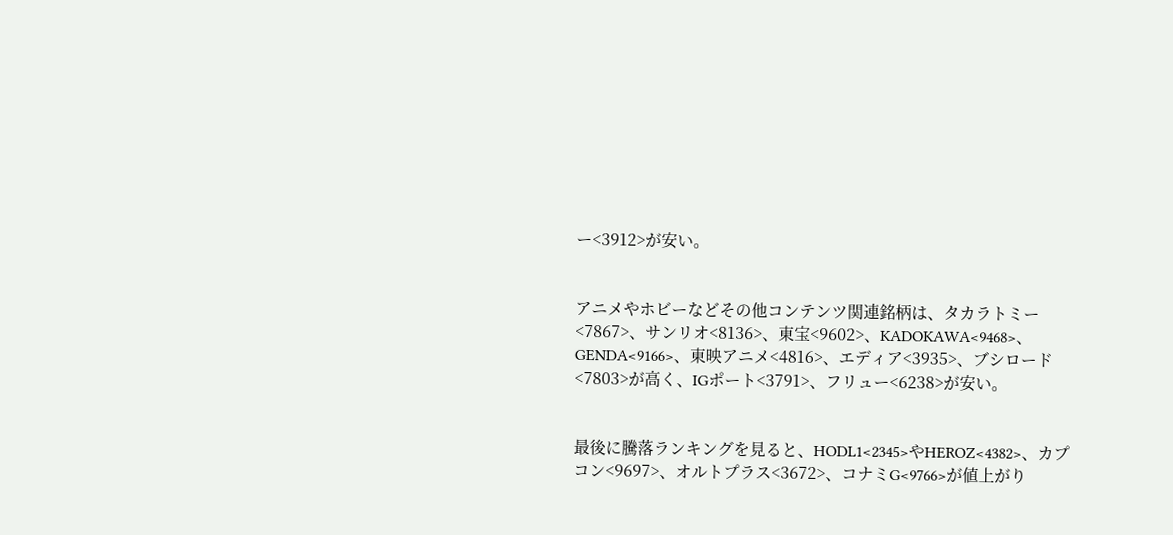ー<3912>が安い。


アニメやホビーなどその他コンテンツ関連銘柄は、タカラトミー<7867>、サンリオ<8136>、東宝<9602>、KADOKAWA<9468>、GENDA<9166>、東映アニメ<4816>、エディア<3935>、ブシロード<7803>が高く、IGポート<3791>、フリュー<6238>が安い。


最後に騰落ランキングを見ると、HODL1<2345>やHEROZ<4382>、カプコン<9697>、オルトプラス<3672>、コナミG<9766>が値上がり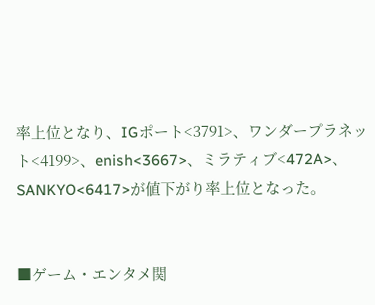率上位となり、IGポート<3791>、ワンダープラネット<4199>、enish<3667>、ミラティブ<472A>、SANKYO<6417>が値下がり率上位となった。


■ゲーム・エンタメ関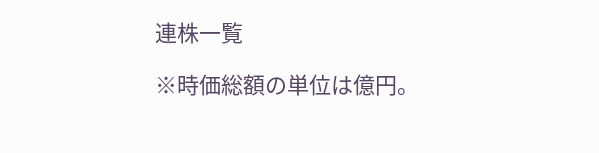連株一覧

※時価総額の単位は億円。